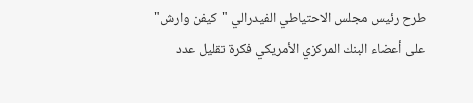طرح رئيس مجلس الاحتياطي الفيدرالي "كيفن وارش" على أعضاء البنك المركزي الأمريكي فكرة تقليل عدد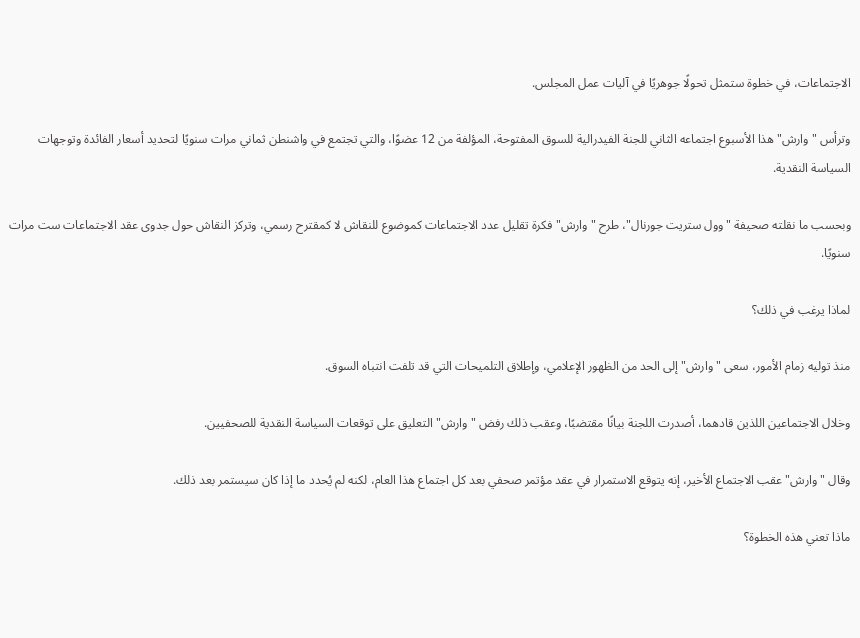الاجتماعات، في خطوة ستمثل تحولًا جوهريًا في آليات عمل المجلس.

وترأس "وارش" هذا الأسبوع اجتماعه الثاني للجنة الفيدرالية للسوق المفتوحة، المؤلفة من 12 عضوًا، والتي تجتمع في واشنطن ثماني مرات سنويًا لتحديد أسعار الفائدة وتوجهات السياسة النقدية.

وبحسب ما نقلته صحيفة "وول ستريت جورنال"، طرح "وارش" فكرة تقليل عدد الاجتماعات كموضوع للنقاش لا كمقترح رسمي، وتركز النقاش حول جدوى عقد الاجتماعات ست مرات سنويًا.

لماذا يرغب في ذلك؟

منذ توليه زمام الأمور، سعى "وارش" إلى الحد من الظهور الإعلامي، وإطلاق التلميحات التي قد تلفت انتباه السوق.

وخلال الاجتماعين اللذين قادهما، أصدرت اللجنة بيانًا مقتضبًا، وعقب ذلك رفض "وارش" التعليق على توقعات السياسة النقدية للصحفيين.

وقال "وارش" عقب الاجتماع الأخير، إنه يتوقع الاستمرار في عقد مؤتمر صحفي بعد كل اجتماع هذا العام، لكنه لم يُحدد ما إذا كان سيستمر بعد ذلك.

ماذا تعني هذه الخطوة؟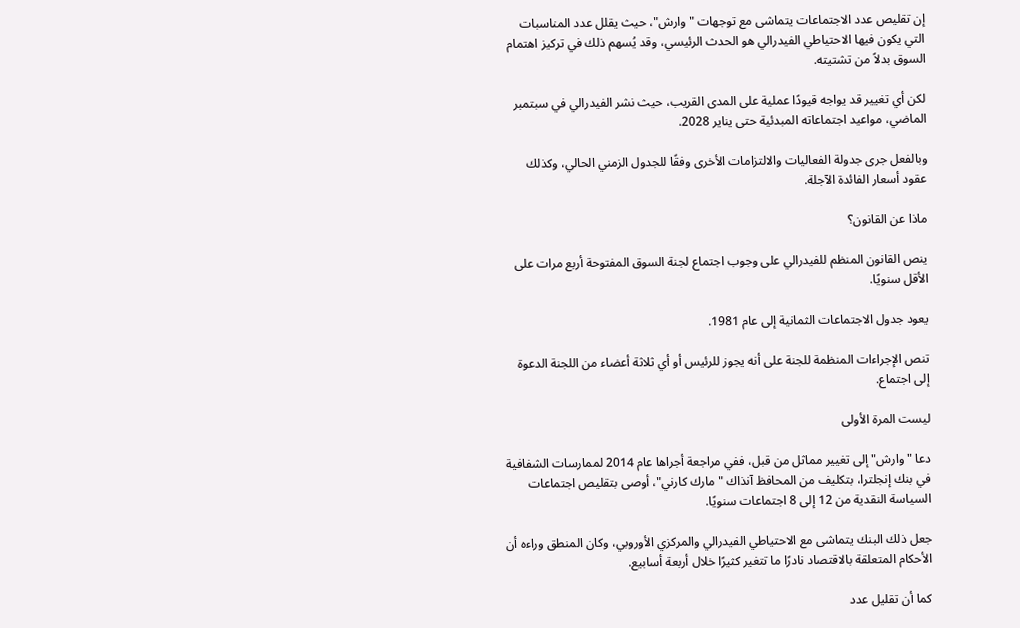إن تقليص عدد الاجتماعات يتماشى مع توجهات "وارش"، حيث يقلل عدد المناسبات التي يكون فيها الاحتياطي الفيدرالي هو الحدث الرئيسي، وقد يُسهم ذلك في تركيز اهتمام السوق بدلاً من تشتيته.

لكن أي تغيير قد يواجه قيودًا عملية على المدى القريب، حيث نشر الفيدرالي في سبتمبر الماضي، مواعيد اجتماعاته المبدئية حتى يناير 2028.

وبالفعل جرى جدولة الفعاليات والالتزامات الأخرى وفقًا للجدول الزمني الحالي، وكذلك عقود أسعار الفائدة الآجلة.

ماذا عن القانون؟

ينص القانون المنظم للفيدرالي على وجوب اجتماع لجنة السوق المفتوحة أربع مرات على الأقل سنويًا.

يعود جدول الاجتماعات الثمانية إلى عام 1981.

تنص الإجراءات المنظمة للجنة على أنه يجوز للرئيس أو أي ثلاثة أعضاء من اللجنة الدعوة إلى اجتماع.

ليست المرة الأولى

دعا "وارش" إلى تغيير مماثل من قبل، ففي مراجعة أجراها عام 2014 لممارسات الشفافية في بنك إنجلترا، بتكليف من المحافظ آنذاك "مارك كارني"، أوصى بتقليص اجتماعات السياسة النقدية من 12 إلى 8 اجتماعات سنويًا.

جعل ذلك البنك يتماشى مع الاحتياطي الفيدرالي والمركزي الأوروبي، وكان المنطق وراءه أن الأحكام المتعلقة بالاقتصاد نادرًا ما تتغير كثيرًا خلال أربعة أسابيع.

كما أن تقليل عدد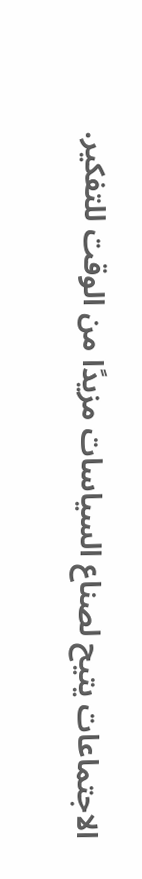الاجتماعات يتيح لصناع السياسات مزيدًا من الوقت للتفكير.